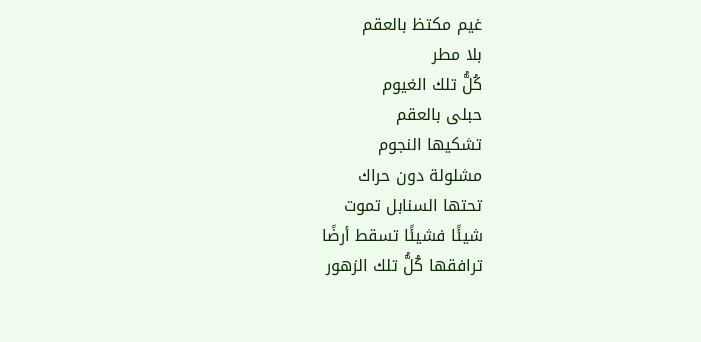غيم مكتظ بالعقم
بلا مطر
كُلُّ تلك الغيوم
حبلى بالعقم
تشكيها النجوم
مشلولة دون حراك
تحتها السنابل تموت
شيئًا فشيئًا تسقط أرضًا
ترافقها كُلُّ تلك الزهور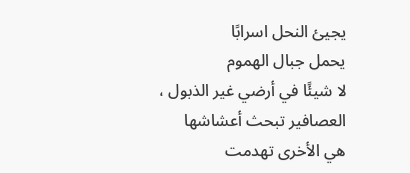يجيئ النحل اسرابًا
يحمل جبال الهموم
لا شيئًا في أرضي غير الذبول ،
العصافير تبحث أعشاشها
هي الأخرى تهدمت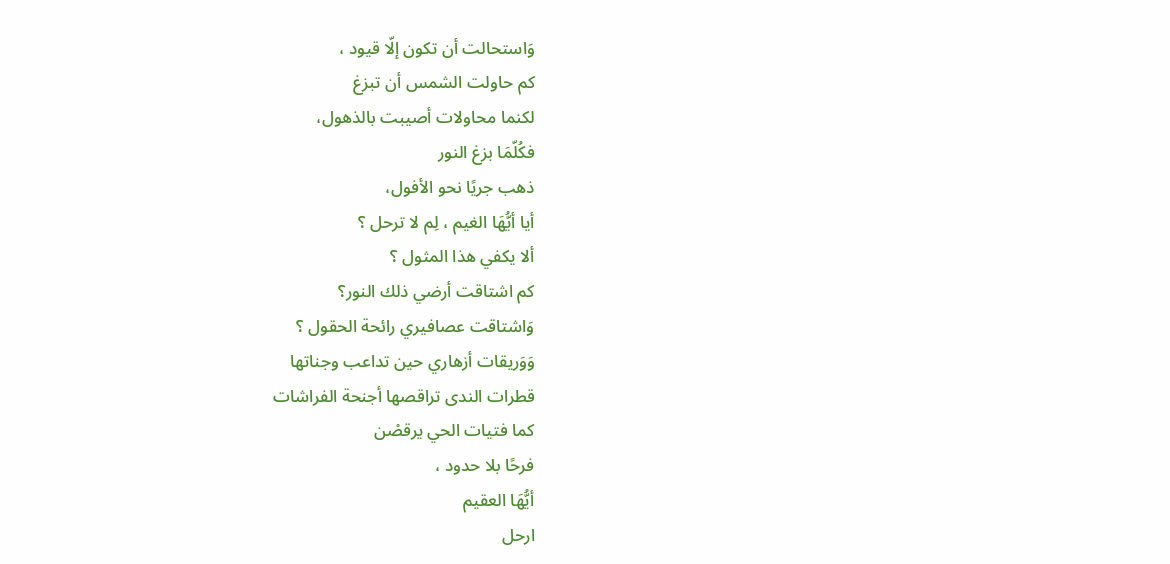وَاستحالت أن تكون إلّا قيود ،
كم حاولت الشمس أن تبزغ
لكنما محاولات أصيبت بالذهول،
فكُلّمَا بزغ النور
ذهب جريًا نحو الأفول،
أيا أيُّهَا الغيم ، لِم لا ترحل ؟
ألا يكفي هذا المثول ؟
كم اشتاقت أرضي ذلك النور؟
وَاشتاقت عصافيري رائحة الحقول ؟
وَوَريقات أزهاري حين تداعب وجناتها
قطرات الندى تراقصها أجنحة الفراشات
كما فتيات الحي يرقصْن
فرحًا بلا حدود ،
أيُّهَا العقيم
ارحل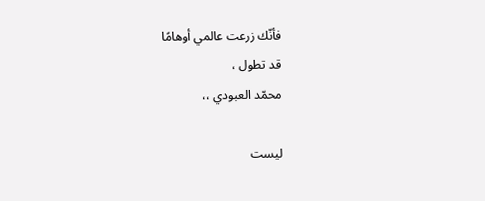فأنّك زرعت عالمي أوهامًا
قد تطول ،
محمّد العبودي ،،

ليست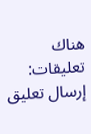هناك تعليقات:
إرسال تعليق